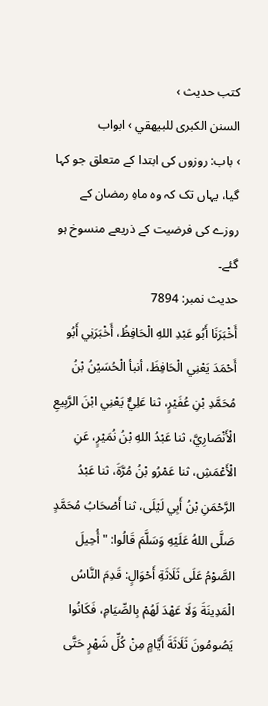کتب حدیث ›
السنن الكبرى للبيهقي › ابواب
› باب: روزوں کی ابتدا کے متعلق جو کہا گیا، یہاں تک کہ وہ ماہِ رمضان کے روزے کی فرضیت کے ذریعے منسوخ ہو گئے۔
حدیث نمبر: 7894
أَخْبَرَنَا أَبُو عَبْدِ اللهِ الْحَافِظُ، أَخْبَرَنِي أَبُو أَحْمَدَ يَعْنِي الْحَافِظَ، أنبأ الْحُسَيْنُ بْنُ مُحَمَّدِ بْنِ عُفَيْرٍ، ثنا عَلِيٌّ يَعْنِي ابْنَ الرَّبِيعِ الْأَنْصَارِيَّ، ثنا عَبْدُ اللهِ بْنُ نُمَيْرٍ، عَنِ الْأَعْمَشِ، ثنا عَمْرُو بْنُ مُرَّةَ، ثنا عَبْدُ الرَّحْمَنِ بْنُ أَبِي لَيْلَى، ثنا أَصْحَابُ مُحَمَّدٍ صَلَّى اللهُ عَلَيْهِ وَسَلَّمَ قَالُوا: " أُحِيلَ الصَّوْمُ عَلَى ثَلَاثَةِ أَحْوَالٍ: قَدِمَ النَّاسُ الْمَدِينَةَ وَلَا عَهْدَ لَهُمْ بِالصِّيَامِ، فَكَانُوا يَصُومُونَ ثَلَاثَةَ أَيَّامٍ مِنْ كُلِّ شَهْرٍ حَتَّى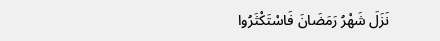نَزَلَ شَهْرُ رَمَضَانَ فَاسْتَكْثَرُوا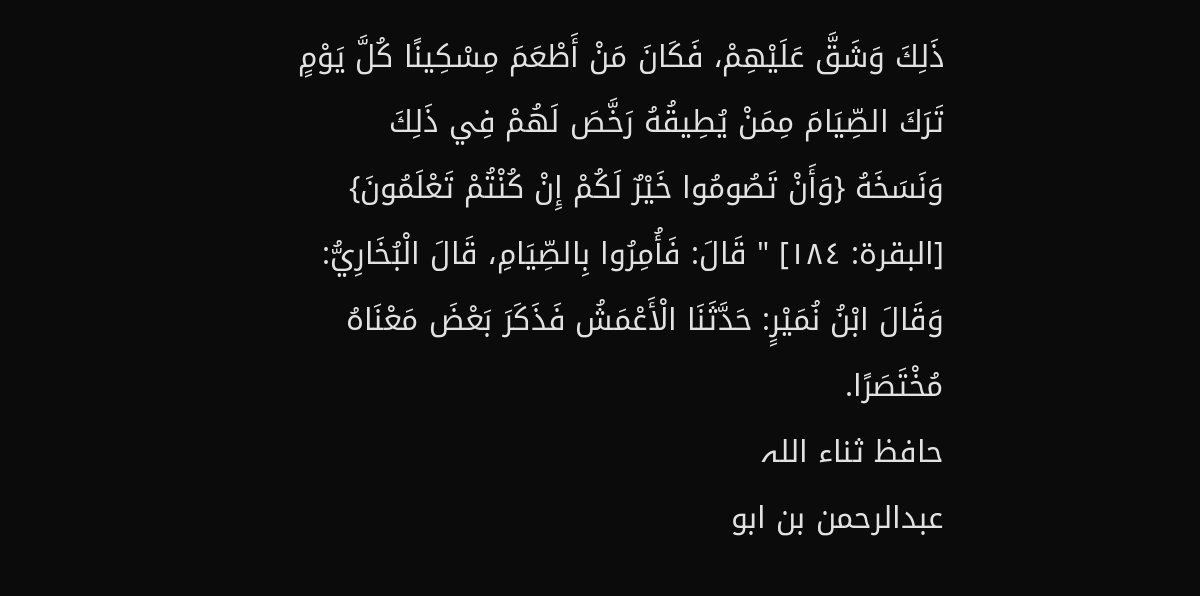ذَلِكَ وَشَقَّ عَلَيْهِمْ، فَكَانَ مَنْ أَطْعَمَ مِسْكِينًا كُلَّ يَوْمٍ تَرَكَ الصِّيَامَ مِمَنْ يُطِيقُهُ رَخَّصَ لَهُمْ فِي ذَلِكَ وَنَسَخَهُ {وَأَنْ تَصُومُوا خَيْرٌ لَكُمْ إِنْ كُنْتُمْ تَعْلَمُونَ} [البقرة: ١٨٤] " قَالَ: فَأُمِرُوا بِالصِّيَامِ، قَالَ الْبُخَارِيُّ: وَقَالَ ابْنُ نُمَيْرٍ: حَدَّثَنَا الْأَعْمَشُ فَذَكَرَ بَعْضَ مَعْنَاهُ مُخْتَصَرًا.
حافظ ثناء اللہ
عبدالرحمن بن ابو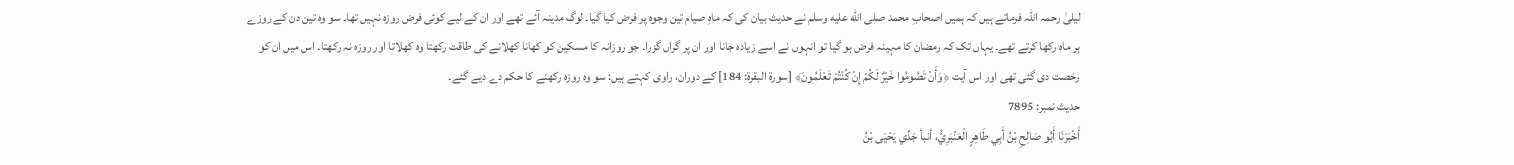لیلیٰ رحمہ اللہ فرماتے ہیں کہ ہمیں اصحابِ محمد صلى الله عليه وسلم نے حدیث بیان کی کہ ماہِ صیام تین وجوہ پر فرض کیا گیا۔ لوگ مدینہ آئے تھے اور ان کے لیے کوئی فرض روزہ نہیں تھا۔ سو وہ تین دن کے روزے ہر ماہ رکھا کرتے تھے۔ یہاں تک کہ رمضان کا مہینہ فرض ہو گیا تو انہوں نے اسے زیادہ جانا اور ان پر گراں گزرا۔ جو روزانہ کا مسکین کو کھانا کھلانے کی طاقت رکھتا وہ کھلاتا اور روزہ نہ رکھتا۔ اس میں ان کو رخصت دی گئی تھی اور اس آیت ﴿وَأَنْ تَصُومُوا خَيْرٌ لَكُمْ إِنْ كُنْتُمْ تَعْلَمُونَ﴾ [سورة البقرة: 184] کے دوران، راوی کہتے ہیں: سو وہ روزہ رکھنے کا حکم دے دیے گئے۔
حدیث نمبر: 7895
أَخْبَرَنَا أَبُو صَالِحِ بْنُ أَبِي طَاهِرٍ الْعَنْبَرِيُّ، أنبأ جَدِّي يَحْيَى بْنُ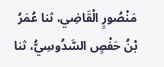مَنْصُورٍ الْقَاضِي، ثنا عُمَرُ بْنُ حَفْصٍ السَّدُوسِيُّ، ثنا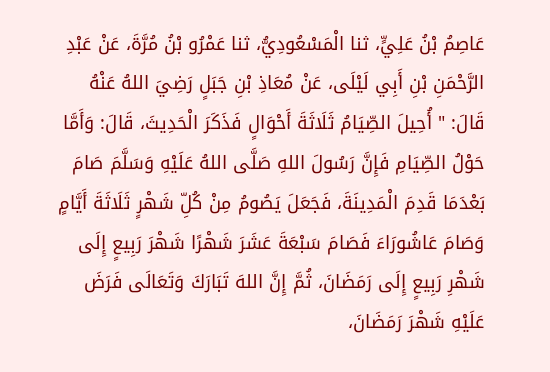عَاصِمُ بْنُ عَلِيٍّ، ثنا الْمَسْعُودِيُّ، ثنا عَمْرُو بْنُ مُرَّةَ، عَنْ عَبْدِ الرَّحْمَنِ بْنِ أَبِي لَيْلَى، عَنْ مُعَاذِ بْنِ جَبَلٍ رَضِيَ اللهُ عَنْهُ قَالَ: " أُحِيلَ الصِّيَامُ ثَلَاثَةَ أَحْوَالٍ فَذَكَرَ الْحَدِيثَ، قَالَ: وَأَمَّا حَوْلُ الصِّيَامِ فَإِنَّ رَسُولَ اللهِ صَلَّى اللهُ عَلَيْهِ وَسَلَّمَ صَامَ بَعْدَمَا قَدِمَ الْمَدِينَةَ، فَجَعَلَ يَصُومُ مِنْ كُلِّ شَهْرٍ ثَلَاثَةَ أَيَّامٍ وَصَامَ عَاشُورَاءَ فَصَامَ سَبْعَةَ عَشَرَ شَهْرًا شَهْرَ رَبِيعٍ إِلَى شَهْرِ رَبِيعٍ إِلَى رَمَضَانَ، ثُمَّ إِنَّ اللهَ تَبَارَكَ وَتَعَالَى فَرَضَ عَلَيْهِ شَهْرَ رَمَضَانَ،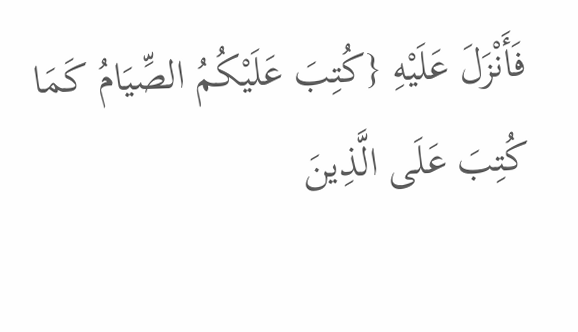فَأَنْزَلَ عَلَيْهِ {كُتِبَ عَلَيْكُمُ الصِّيَامُ كَمَا كُتِبَ عَلَى الَّذِينَ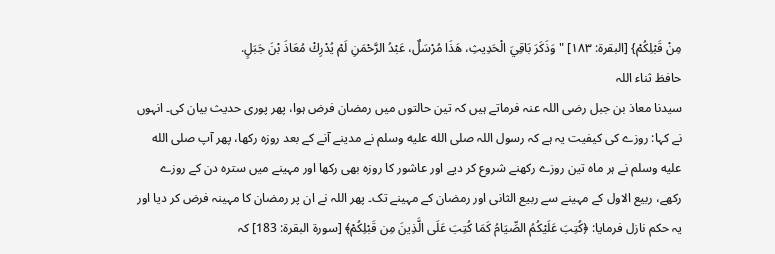مِنْ قَبْلِكُمْ} [البقرة: ١٨٣] " وَذَكَرَ بَاقِيَ الْحَدِيثِ، هَذَا مُرْسَلٌ، عَبْدُ الرَّحْمَنِ لَمْ يُدْرِكْ مُعَاذَ بْنَ جَبَلٍ.
حافظ ثناء اللہ
سیدنا معاذ بن جبل رضی اللہ عنہ فرماتے ہیں کہ تین حالتوں میں رمضان فرض ہوا، پھر پوری حدیث بیان کی۔ انہوں نے کہا: روزے کی کیفیت یہ ہے کہ رسول اللہ صلى الله عليه وسلم نے مدینے آنے کے بعد روزہ رکھا، پھر آپ صلى الله عليه وسلم نے ہر ماہ تین روزے رکھنے شروع کر دیے اور عاشور کا روزہ بھی رکھا اور مہینے میں سترہ دن کے روزے رکھے، ربیع الاول کے مہینے سے ربیع الثانی اور رمضان کے مہینے تک۔ پھر اللہ نے ان پر رمضان کا مہینہ فرض کر دیا اور یہ حکم نازل فرمایا: ﴿كُتِبَ عَلَيْكُمُ الصِّيَامُ كَمَا كُتِبَ عَلَى الَّذِينَ مِن قَبْلِكُمْ﴾ [سورة البقرة: 183] کہ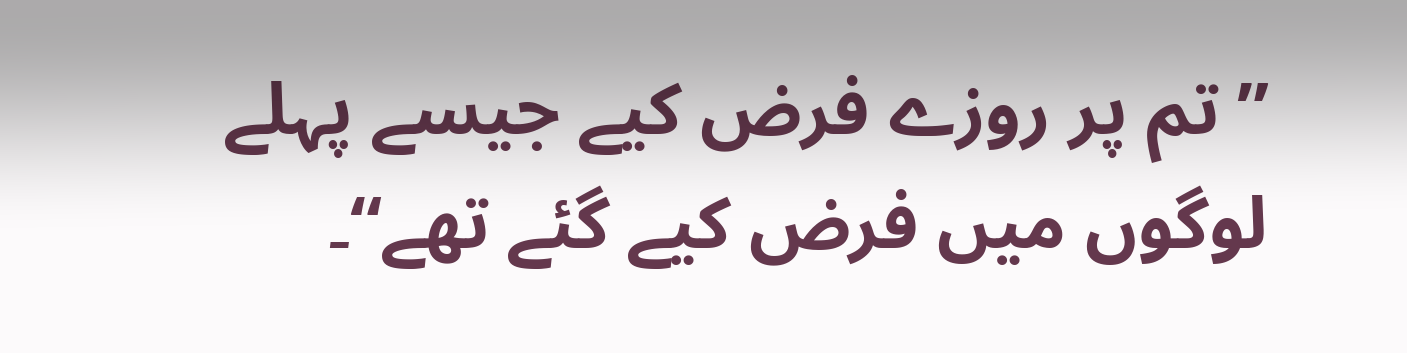”تم پر روزے فرض کیے جیسے پہلے لوگوں میں فرض کیے گئے تھے“۔